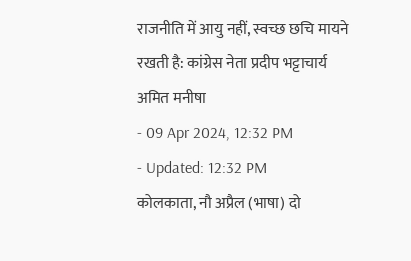राजनीति में आयु नहीं, स्वच्छ छचि मायने रखती है: कांग्रेस नेता प्रदीप भट्टाचार्य
अमित मनीषा
- 09 Apr 2024, 12:32 PM
- Updated: 12:32 PM
कोलकाता, नौ अप्रैल (भाषा) दो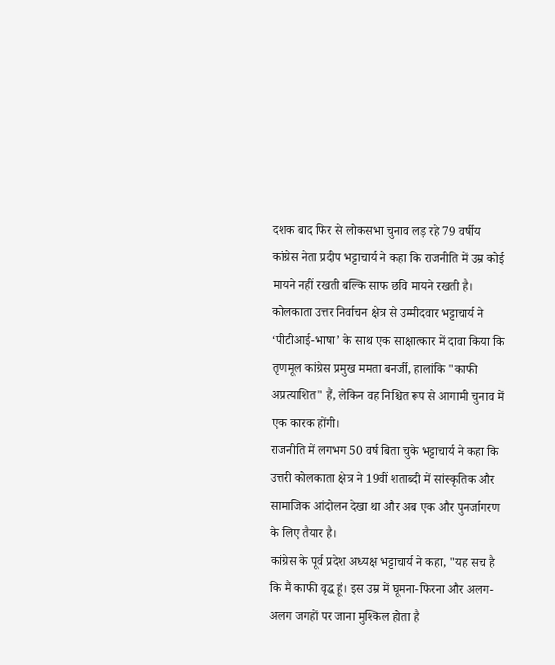दशक बाद फिर से लोकसभा चुनाव लड़ रहे 79 वर्षीय कांग्रेस नेता प्रदीप भट्टाचार्य ने कहा कि राजनीति में उम्र कोई मायने नहीं रखती बल्कि साफ छवि मायने रखती है।
कोलकाता उत्तर निर्वाचन क्षेत्र से उम्मीदवार भट्टाचार्य ने ‘पीटीआई-भाषा’ के साथ एक साक्षात्कार में दावा किया कि तृणमूल कांग्रेस प्रमुख ममता बनर्जी, हालांकि "काफी अप्रत्याशित" हैं, लेकिन वह निश्चित रूप से आगामी चुनाव में एक कारक होंगी।
राजनीति में लगभग 50 वर्ष बिता चुके भट्टाचार्य ने कहा कि उत्तरी कोलकाता क्षेत्र ने 19वीं शताब्दी में सांस्कृतिक और सामाजिक आंदोलन देखा था और अब एक और पुनर्जागरण के लिए तैयार है।
कांग्रेस के पूर्व प्रदेश अध्यक्ष भट्टाचार्य ने कहा, "यह सच है कि मैं काफी वृद्ध हूं। इस उम्र में घूमना-फिरना और अलग-अलग जगहों पर जाना मुश्किल होता है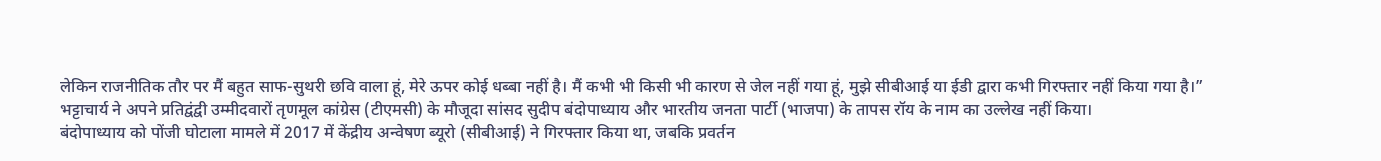लेकिन राजनीतिक तौर पर मैं बहुत साफ-सुथरी छवि वाला हूं, मेरे ऊपर कोई धब्बा नहीं है। मैं कभी भी किसी भी कारण से जेल नहीं गया हूं, मुझे सीबीआई या ईडी द्वारा कभी गिरफ्तार नहीं किया गया है।”
भट्टाचार्य ने अपने प्रतिद्वंद्वी उम्मीदवारों तृणमूल कांग्रेस (टीएमसी) के मौजूदा सांसद सुदीप बंदोपाध्याय और भारतीय जनता पार्टी (भाजपा) के तापस रॉय के नाम का उल्लेख नहीं किया।
बंदोपाध्याय को पोंजी घोटाला मामले में 2017 में केंद्रीय अन्वेषण ब्यूरो (सीबीआई) ने गिरफ्तार किया था, जबकि प्रवर्तन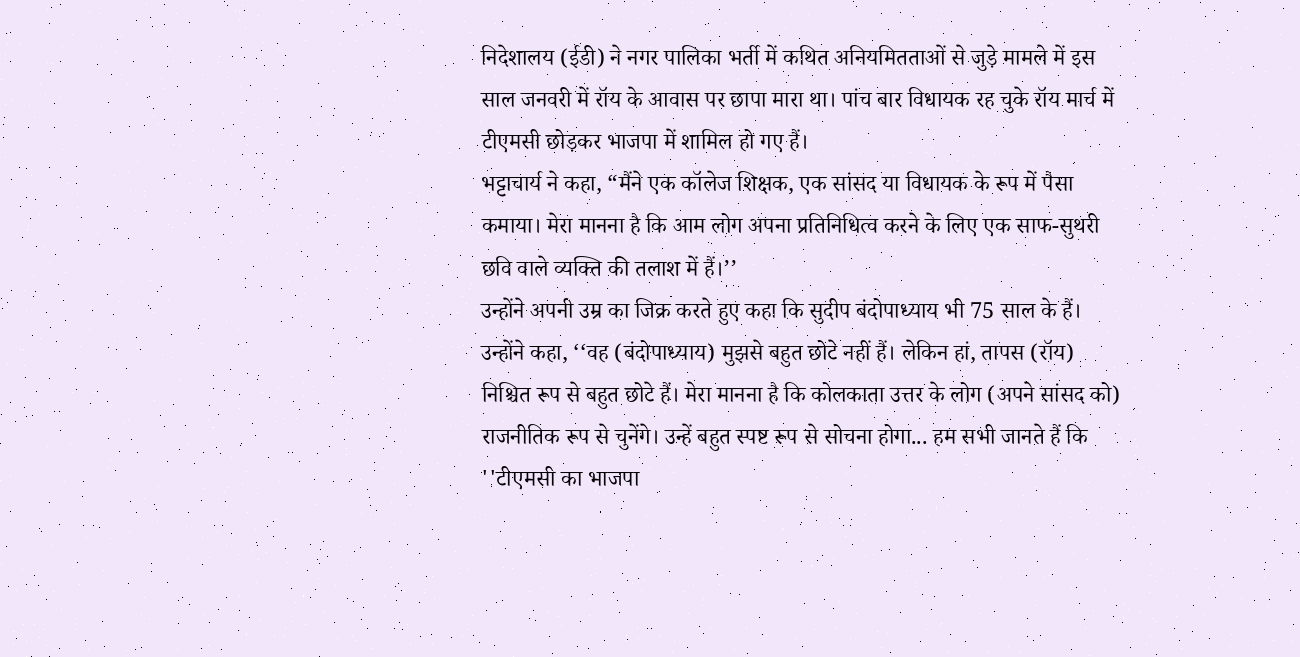निदेशालय (ईडी) ने नगर पालिका भर्ती में कथित अनियमितताओं से जुड़े मामले में इस साल जनवरी में रॉय के आवास पर छापा मारा था। पांच बार विधायक रह चुके रॉय मार्च में टीएमसी छोड़कर भाजपा में शामिल हो गए हैं।
भट्टाचार्य ने कहा, “मैंने एक कॉलेज शिक्षक, एक सांसद या विधायक के रूप में पैसा कमाया। मेरा मानना है कि आम लोग अपना प्रतिनिधित्व करने के लिए एक साफ-सुथरी छवि वाले व्यक्ति की तलाश में हैं।’’
उन्होंने अपनी उम्र का जिक्र करते हुए कहा कि सुदीप बंदोपाध्याय भी 75 साल के हैं। उन्होंने कहा, ‘‘वह (बंदोपाध्याय) मुझसे बहुत छोटे नहीं हैं। लेकिन हां, तापस (रॉय) निश्चित रूप से बहुत छोटे हैं। मेरा मानना है कि कोलकाता उत्तर के लोग (अपने सांसद को) राजनीतिक रूप से चुनेंगे। उन्हें बहुत स्पष्ट रूप से सोचना होगा... हम सभी जानते हैं कि ''टीएमसी का भाजपा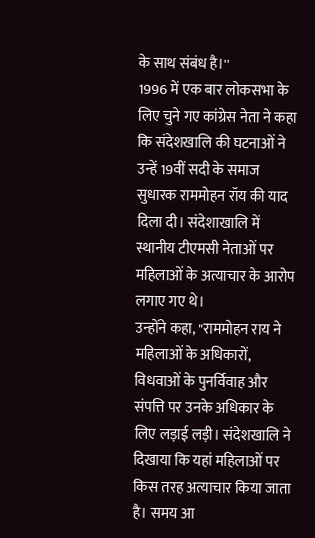के साथ संबंध है।''
1996 में एक बार लोकसभा के लिए चुने गए कांग्रेस नेता ने कहा कि संदेशखालि की घटनाओं ने उन्हें 19वीं सदी के समाज सुधारक राममोहन रॉय की याद दिला दी। संदेशाखालि में स्थानीय टीएमसी नेताओं पर महिलाओं के अत्याचार के आरोप लगाए गए थे।
उन्होंने कहा, "राममोहन राय ने महिलाओं के अधिकारों, विधवाओं के पुनर्विवाह और संपत्ति पर उनके अधिकार के लिए लड़ाई लड़ी। संदेशखालि ने दिखाया कि यहां महिलाओं पर किस तरह अत्याचार किया जाता है। समय आ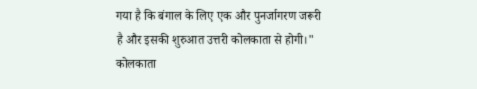गया है कि बंगाल के लिए एक और पुनर्जागरण जरूरी है और इसकी शुरुआत उत्तरी कोलकाता से होगी।"
कोलकाता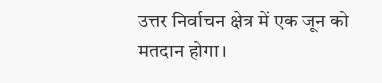उत्तर निर्वाचन क्षेत्र में एक जून को मतदान होगा।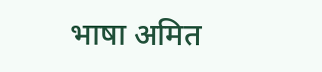भाषा अमित